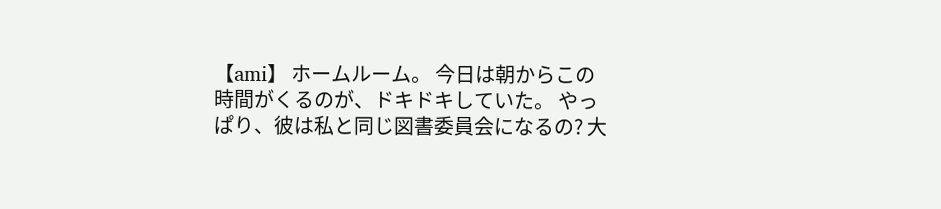【ami】 ホームルーム。 今日は朝からこの時間がくるのが、ドキドキしていた。 やっぱり、彼は私と同じ図書委員会になるの? 大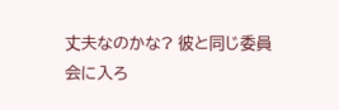丈夫なのかな? 彼と同じ委員会に入ろ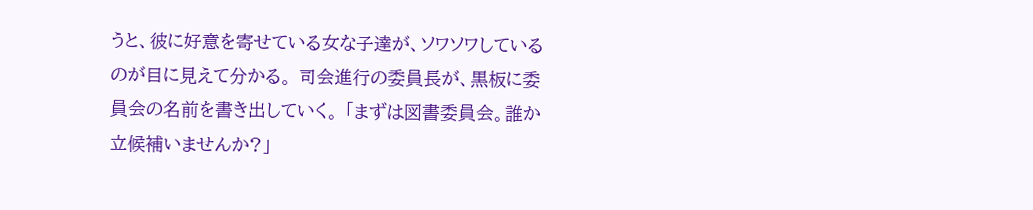うと、彼に好意を寄せている女な子達が、ソワソワしているのが目に見えて分かる。 司会進行の委員長が、黒板に委員会の名前を書き出していく。 「まずは図書委員会。誰か立候補いませんか?」